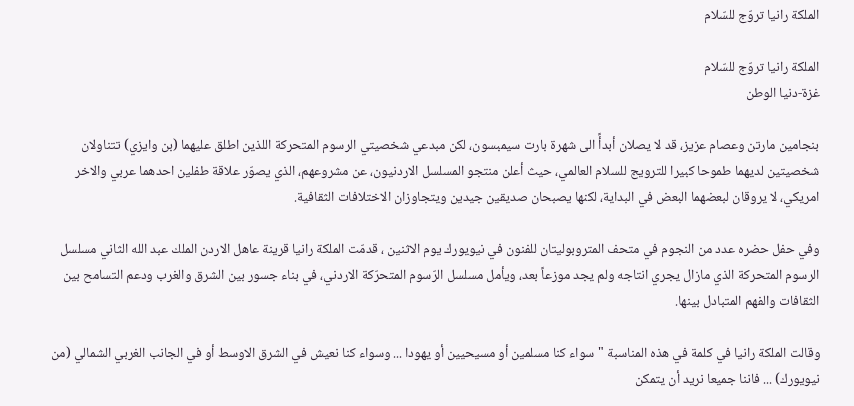الملكة رانيا تروّج للسّلام

الملكة رانيا تروّج للسّلام
غزة-دنيا الوطن

بنجامين مارتن وعصام عزيز، قد لا يصلان أبدأً الى شهرة بارت سيمبسون، لكن مبدعي شخصيتي الرسوم المتحركة اللذين اطلق عليهما (بن وايزي) تتناولان شخصيتين لديهما طموحا كبيرا للترويج للسلام العالمي، حيث أعلن منتجو المسلسل الاردنيون، عن مشروعهم، الذي يصوّر علاقة طفلين احدهما عربي والاخر امريكي، لا يروقان لبعضهما البعض في البداية، لكنها يصبحان صديقين جيدين ويتجاوزان الاختلافات الثقافية.

وفي حفل حضره عدد من النجوم في متحف المتروبوليتان للفنون في نيويورك يوم الاثنين ، قدمّت الملكة رانيا قرينة عاهل الاردن الملك عبد الله الثاني مسلسل الرسوم المتحركة الذي مازال يجري انتاجه ولم يجد موزعاً بعد، ويأمل مسلسل الرّسوم المتحرّكة الاردني، في بناء جسور بين الشرق والغرب ودعم التسامح بين الثقافات والفهم المتبادل بينها.

وقالت الملكة رانيا في كلمة في هذه المناسبة "سواء كنا مسلمين أو مسيحيين أو يهودا ... وسواء كنا نعيش في الشرق الاوسط أو في الجانب الغربي الشمالي (من نيويورك) ... فاننا جميعا نريد أن يتمكن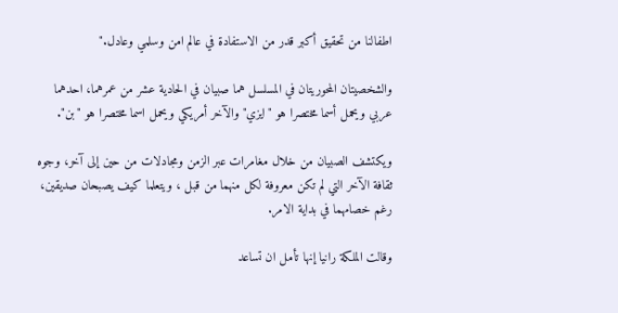اطفالنا من تحقيق أكبر قدر من الاستفادة في عالم امن وسلمي وعادل."

والشخصيتان المحوريتان في المسلسل هما صبيان في الحادية عشر من عمرهما، احدهما عربي ويحمل أسما مختصرا هو "ايزي" والآخر أمريكي ويحمل اسما مختصرا هو "بن".

ويكتشف الصبيان من خلال مغامرات عبر الزمن ومجادلات من حين إلى آخر، وجوه ثقافة الآخر التي لم تكن معروفة لكل منهما من قبل ، ويتعلما كيف يصبحان صديقين، رغم خصامهما في بداية الامر.

وقالت الملكة رانيا إنها تأمل ان تساعد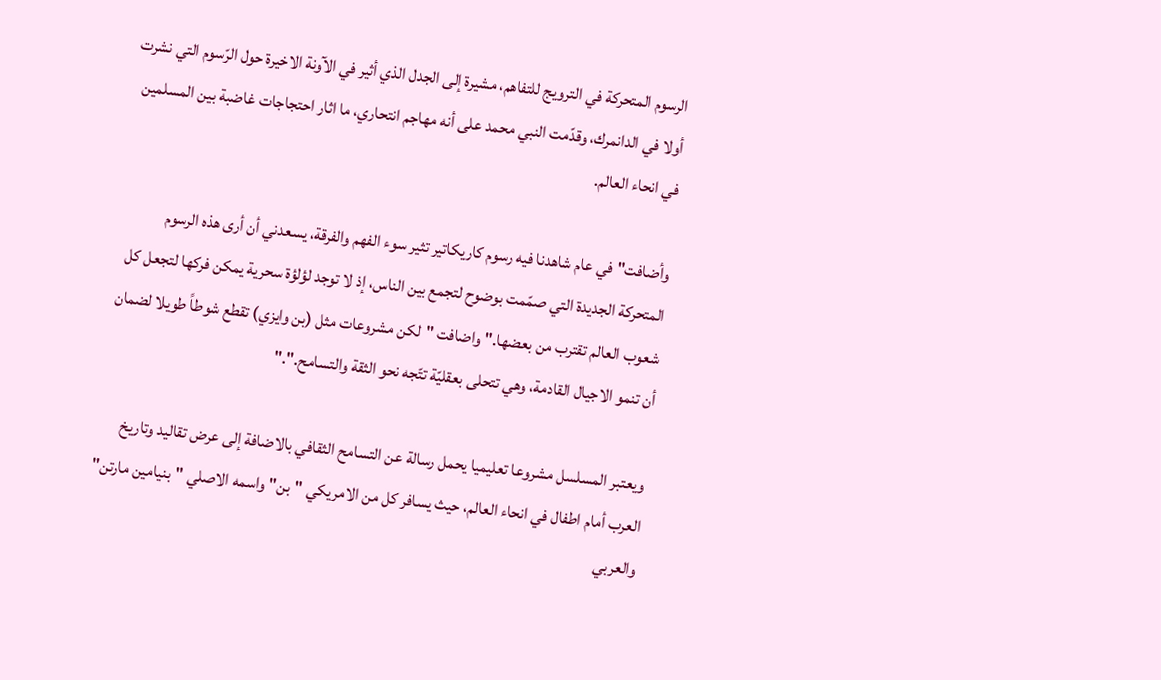الرسوم المتحركة في الترويج للتفاهم، مشيرة إلى الجدل الذي أثير في الآونة الاخيرة حول الرّسوم التي نشرت أولا في الدانمرك، وقدّمت النبي محمد على أنه مهاجم انتحاري، ما اثار احتجاجات غاضبة بين المسلمين في انحاء العالم.

وأضافت"في عام شاهدنا فيه رسوم كاريكاتير تثير سوء الفهم والفرقة، يسعدني أن أرى هذه الرسوم المتحركة الجديدة التي صمّمت بوضوح لتجمع بين الناس، إذ لا توجد لؤلؤة سحرية يمكن فركها لتجعل كل شعوب العالم تقترب من بعضها." واضافت "لكن مشروعات مثل (بن وايزي) تقطع شوطاً طويلا لضمان أن تنمو الاجيال القادمة، وهي تتحلى بعقليّة تتّجه نحو الثقة والتسامح."."

ويعتبر المسلسل مشروعا تعليميا يحمل رسالة عن التسامح الثقافي بالاضافة إلى عرض تقاليد وتاريخ العرب أمام اطفال في انحاء العالم، حيث يسافر كل من الامريكي "بن" واسمه الاصلي "بنيامين مارتن" والعربي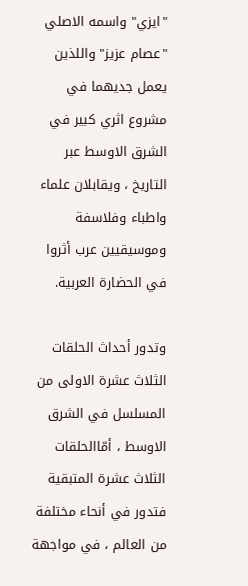"ايزي" واسمه الاصلي "عصام عزيز" واللذين يعمل جديهما في مشروع اثري كبير في الشرق الاوسط عبر التاريخ ، ويقابلان علماء واطباء وفلاسفة وموسيقيين عرب أثروا في الحضارة العربية.

وتدور أحداث الحلقات الثلاث عشرة الاولى من المسلسل في الشرق الاوسط ، أمّاالحلقات الثلاث عشرة المتبقية فتدور في أنحاء مختلفة من العالم ، في مواجهة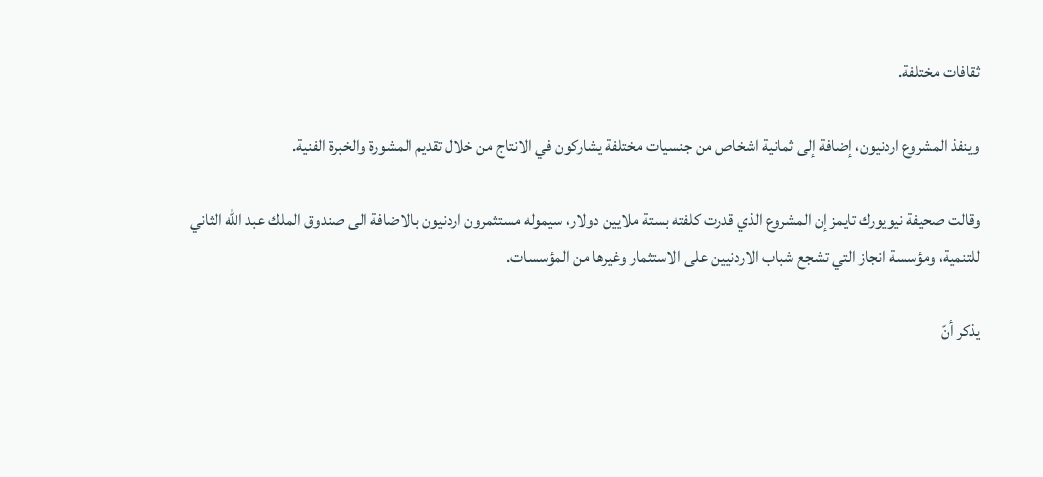ثقافات مختلفة.

وينفذ المشروع اردنيون، إضافة إلى ثمانية اشخاص من جنسيات مختلفة يشاركون في الانتاج من خلال تقديم المشورة والخبرة الفنية.

وقالت صحيفة نيويورك تايمز إن المشروع الذي قدرت كلفته بستة ملايين دولار، سيموله مستثمرون اردنيون بالاضافة الى صندوق الملك عبد الله الثاني للتنمية، ومؤسسة انجاز التي تشجع شباب الاردنيين على الاستثمار وغيرها من المؤسسات.

يذكر أنّ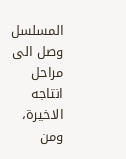المسلسل وصل الى مراحل انتاجه الاخيرة، ومن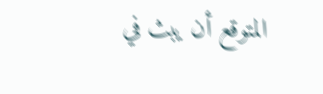المتوقع أن يبث في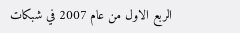الربع الاول من عام 2007 في شبكات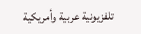تلفزيونية عربية وأمريكية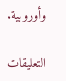وأوروبية.

التعليقات